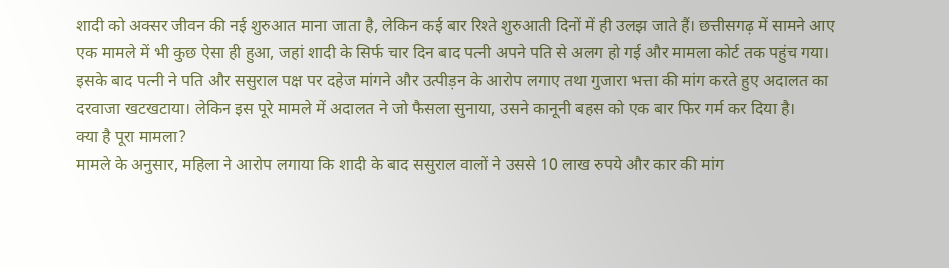शादी को अक्सर जीवन की नई शुरुआत माना जाता है, लेकिन कई बार रिश्ते शुरुआती दिनों में ही उलझ जाते हैं। छत्तीसगढ़ में सामने आए एक मामले में भी कुछ ऐसा ही हुआ, जहां शादी के सिर्फ चार दिन बाद पत्नी अपने पति से अलग हो गई और मामला कोर्ट तक पहुंच गया।
इसके बाद पत्नी ने पति और ससुराल पक्ष पर दहेज मांगने और उत्पीड़न के आरोप लगाए तथा गुजारा भत्ता की मांग करते हुए अदालत का दरवाजा खटखटाया। लेकिन इस पूरे मामले में अदालत ने जो फैसला सुनाया, उसने कानूनी बहस को एक बार फिर गर्म कर दिया है।
क्या है पूरा मामला?
मामले के अनुसार, महिला ने आरोप लगाया कि शादी के बाद ससुराल वालों ने उससे 10 लाख रुपये और कार की मांग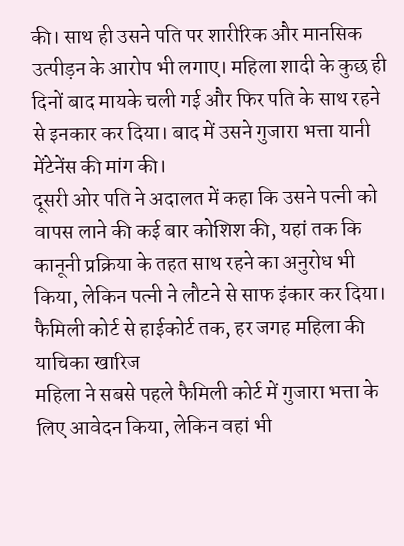की। साथ ही उसने पति पर शारीरिक और मानसिक उत्पीड़न के आरोप भी लगाए। महिला शादी के कुछ ही दिनों बाद मायके चली गई और फिर पति के साथ रहने से इनकार कर दिया। बाद में उसने गुजारा भत्ता यानी मेंटेनेंस की मांग की।
दूसरी ओर पति ने अदालत में कहा कि उसने पत्नी को वापस लाने की कई बार कोशिश की, यहां तक कि कानूनी प्रक्रिया के तहत साथ रहने का अनुरोध भी किया, लेकिन पत्नी ने लौटने से साफ इंकार कर दिया।
फैमिली कोर्ट से हाईकोर्ट तक, हर जगह महिला की याचिका खारिज
महिला ने सबसे पहले फैमिली कोर्ट में गुजारा भत्ता के लिए आवेदन किया, लेकिन वहां भी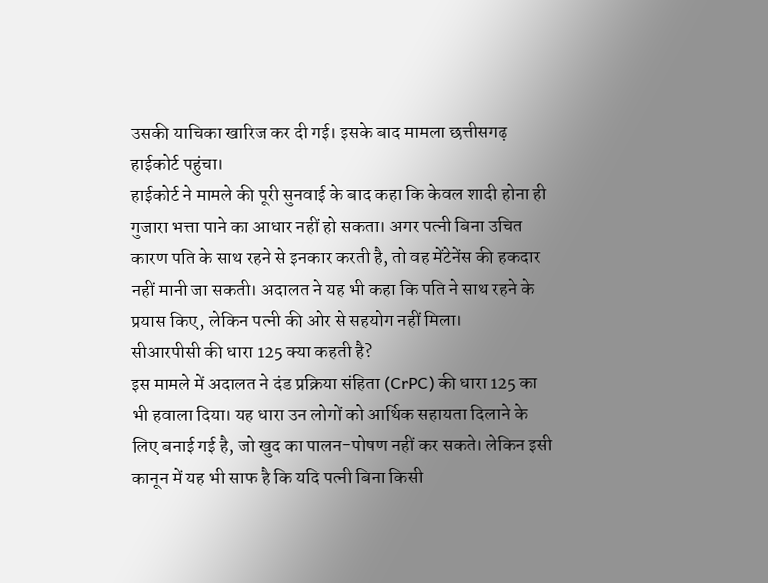उसकी याचिका खारिज कर दी गई। इसके बाद मामला छत्तीसगढ़ हाईकोर्ट पहुंचा।
हाईकोर्ट ने मामले की पूरी सुनवाई के बाद कहा कि केवल शादी होना ही गुजारा भत्ता पाने का आधार नहीं हो सकता। अगर पत्नी बिना उचित कारण पति के साथ रहने से इनकार करती है, तो वह मेंटेनेंस की हकदार नहीं मानी जा सकती। अदालत ने यह भी कहा कि पति ने साथ रहने के प्रयास किए, लेकिन पत्नी की ओर से सहयोग नहीं मिला।
सीआरपीसी की धारा 125 क्या कहती है?
इस मामले में अदालत ने दंड प्रक्रिया संहिता (CrPC) की धारा 125 का भी हवाला दिया। यह धारा उन लोगों को आर्थिक सहायता दिलाने के लिए बनाई गई है, जो खुद का पालन-पोषण नहीं कर सकते। लेकिन इसी कानून में यह भी साफ है कि यदि पत्नी बिना किसी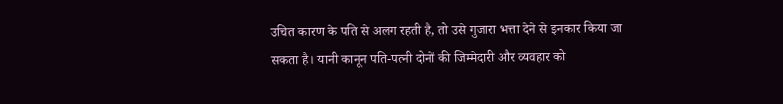उचित कारण के पति से अलग रहती है, तो उसे गुजारा भत्ता देने से इनकार किया जा सकता है। यानी कानून पति-पत्नी दोनों की जिम्मेदारी और व्यवहार को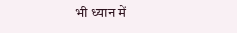भी ध्यान में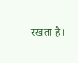रखता है।